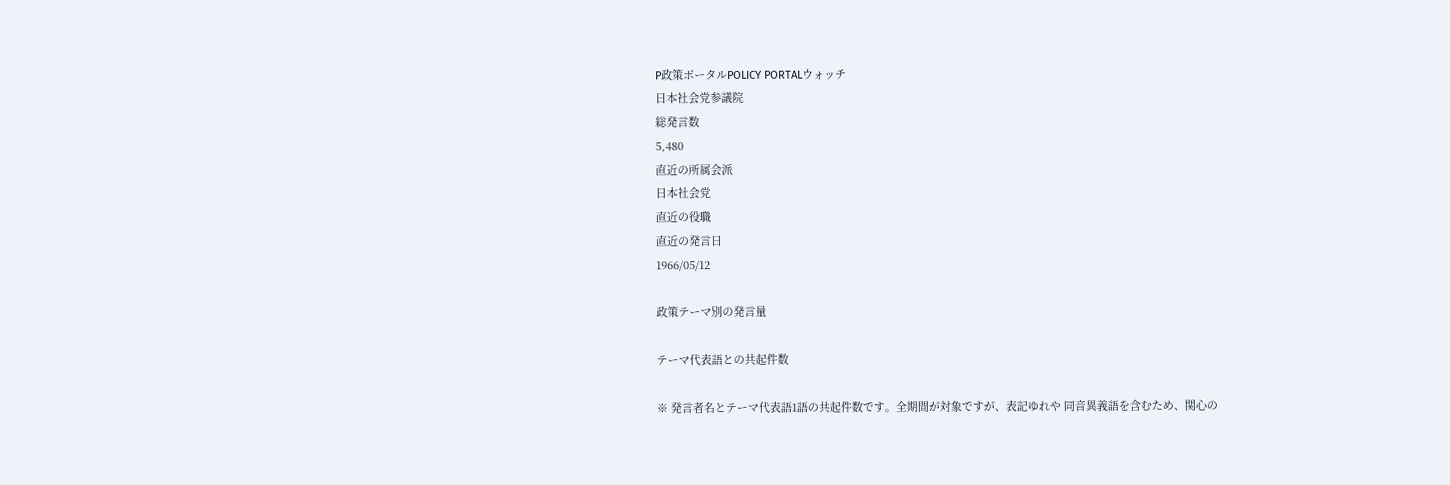P政策ポータルPOLICY PORTALウォッチ
日本社会党参議院
総発言数
5,480
直近の所属会派
日本社会党
直近の役職
直近の発言日
1966/05/12

政策テーマ別の発言量

テーマ代表語との共起件数

※ 発言者名とテーマ代表語1語の共起件数です。全期間が対象ですが、表記ゆれや 同音異義語を含むため、関心の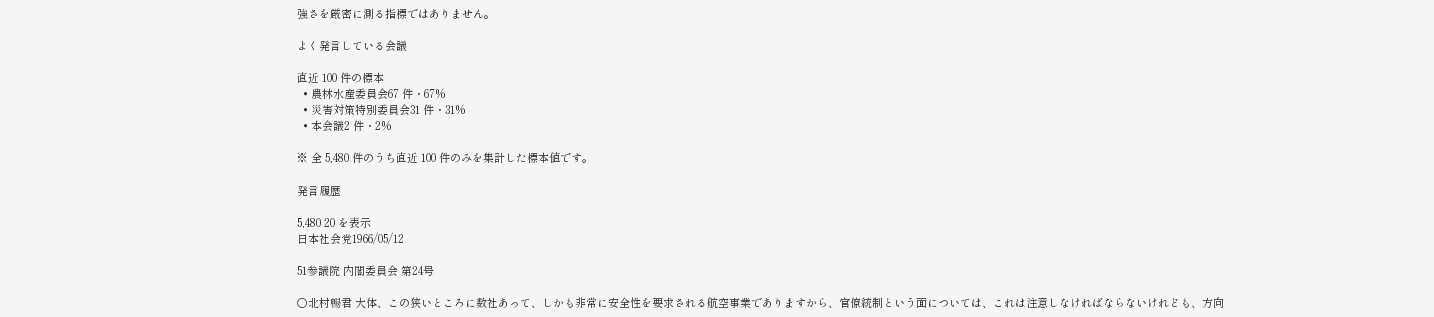強さを厳密に測る指標ではありません。

よく発言している会議

直近 100 件の標本
  • 農林水産委員会67 件・67%
  • 災害対策特別委員会31 件・31%
  • 本会議2 件・2%

※ 全 5,480 件のうち直近 100 件のみを集計した標本値です。

発言履歴

5,480 20 を表示
日本社会党1966/05/12

51参議院 内閣委員会 第24号

○北村暢君 大体、この狭いところに数社あって、しかも非常に安全性を要求される航空事業でありますから、官僚統制という面については、これは注意しなければならないけれども、方向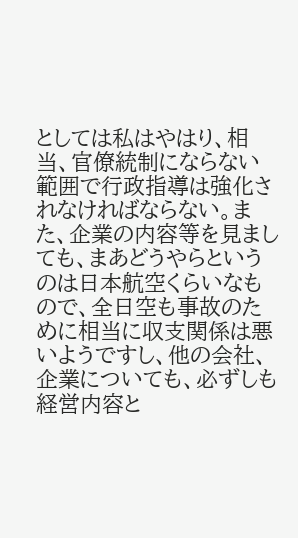としては私はやはり、相当、官僚統制にならない範囲で行政指導は強化されなければならない。また、企業の内容等を見ましても、まあどうやらというのは日本航空くらいなもので、全日空も事故のために相当に収支関係は悪いようですし、他の会社、企業についても、必ずしも経営内容と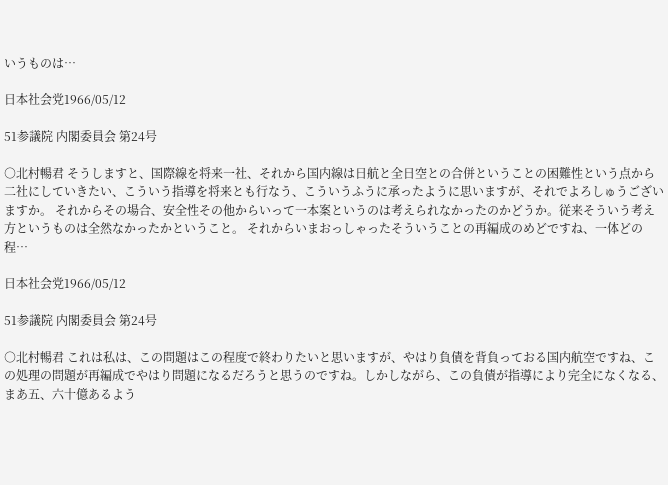いうものは…

日本社会党1966/05/12

51参議院 内閣委員会 第24号

○北村暢君 そうしますと、国際線を将来一社、それから国内線は日航と全日空との合併ということの困難性という点から二社にしていきたい、こういう指導を将来とも行なう、こういうふうに承ったように思いますが、それでよろしゅうございますか。 それからその場合、安全性その他からいって一本案というのは考えられなかったのかどうか。従来そういう考え方というものは全然なかったかということ。 それからいまおっしゃったそういうことの再編成のめどですね、一体どの程…

日本社会党1966/05/12

51参議院 内閣委員会 第24号

○北村暢君 これは私は、この問題はこの程度で終わりたいと思いますが、やはり負債を背負っておる国内航空ですね、この処理の問題が再編成でやはり問題になるだろうと思うのですね。しかしながら、この負債が指導により完全になくなる、まあ五、六十億あるよう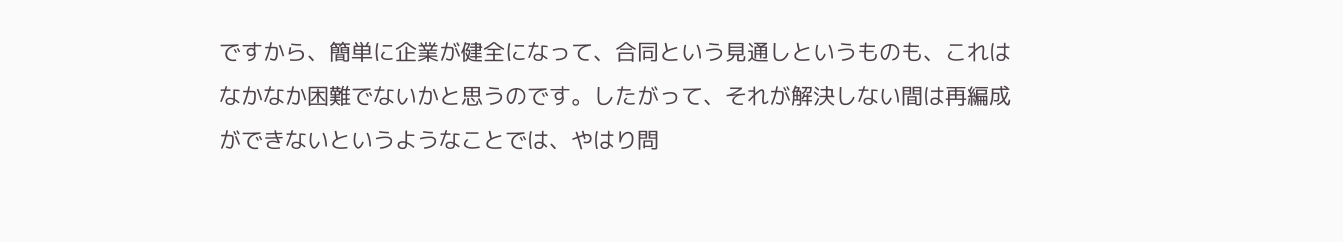ですから、簡単に企業が健全になって、合同という見通しというものも、これはなかなか困難でないかと思うのです。したがって、それが解決しない間は再編成ができないというようなことでは、やはり問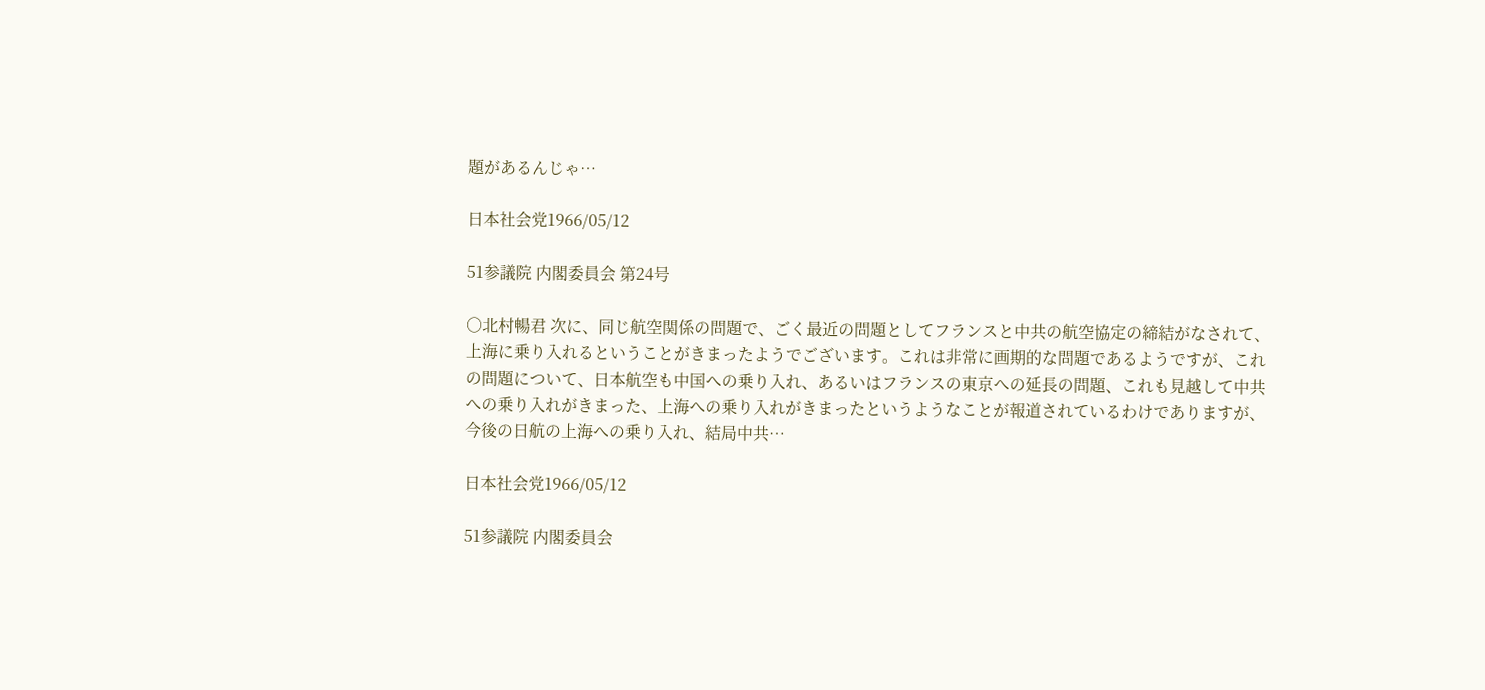題があるんじゃ…

日本社会党1966/05/12

51参議院 内閣委員会 第24号

○北村暢君 次に、同じ航空関係の問題で、ごく最近の問題としてフランスと中共の航空協定の締結がなされて、上海に乗り入れるということがきまったようでございます。これは非常に画期的な問題であるようですが、これの問題について、日本航空も中国への乗り入れ、あるいはフランスの東京への延長の問題、これも見越して中共への乗り入れがきまった、上海への乗り入れがきまったというようなことが報道されているわけでありますが、今後の日航の上海への乗り入れ、結局中共…

日本社会党1966/05/12

51参議院 内閣委員会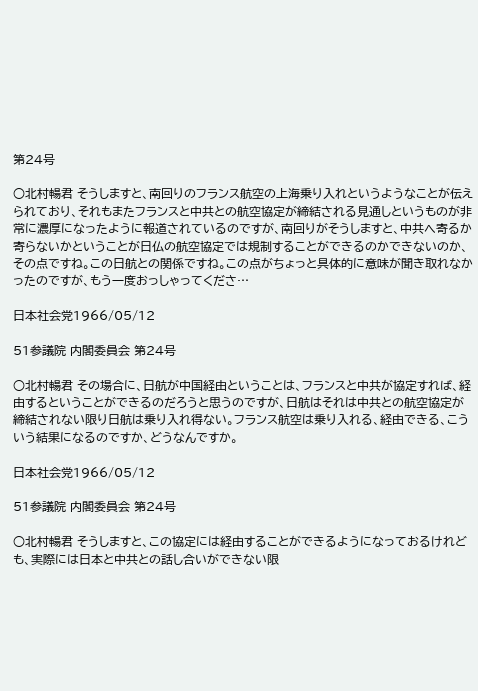第24号

○北村暢君 そうしますと、南回りのフランス航空の上海乗り入れというようなことが伝えられており、それもまたフランスと中共との航空協定が締結される見通しというものが非常に濃厚になったように報道されているのですが、南回りがそうしますと、中共へ寄るか寄らないかということが日仏の航空協定では規制することができるのかできないのか、その点ですね。この日航との関係ですね。この点がちょっと具体的に意味が聞き取れなかったのですが、もう一度おっしゃってくださ…

日本社会党1966/05/12

51参議院 内閣委員会 第24号

○北村暢君 その場合に、日航が中国経由ということは、フランスと中共が協定すれば、経由するということができるのだろうと思うのですが、日航はそれは中共との航空協定が締結されない限り日航は乗り入れ得ない。フランス航空は乗り入れる、経由できる、こういう結果になるのですか、どうなんですか。

日本社会党1966/05/12

51参議院 内閣委員会 第24号

○北村暢君 そうしますと、この協定には経由することができるようになっておるけれども、実際には日本と中共との話し合いができない限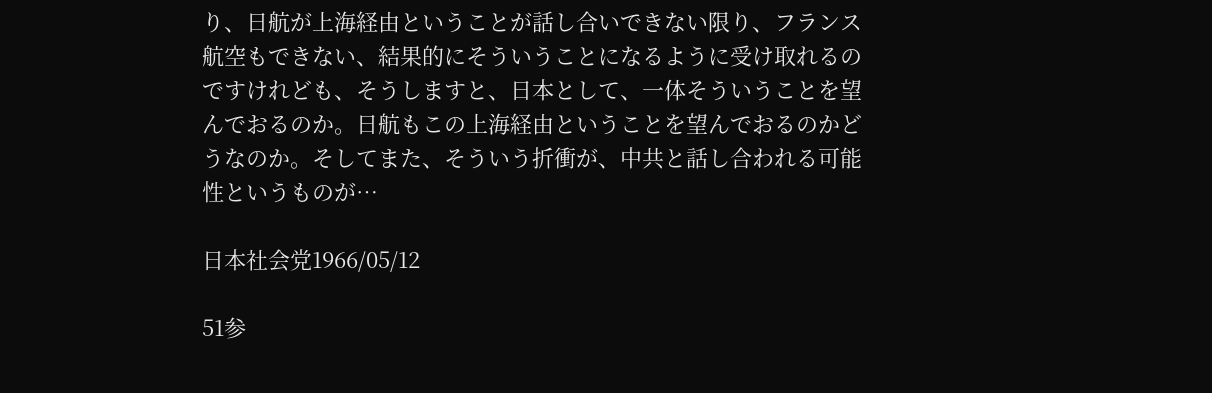り、日航が上海経由ということが話し合いできない限り、フランス航空もできない、結果的にそういうことになるように受け取れるのですけれども、そうしますと、日本として、一体そういうことを望んでおるのか。日航もこの上海経由ということを望んでおるのかどうなのか。そしてまた、そういう折衝が、中共と話し合われる可能性というものが…

日本社会党1966/05/12

51参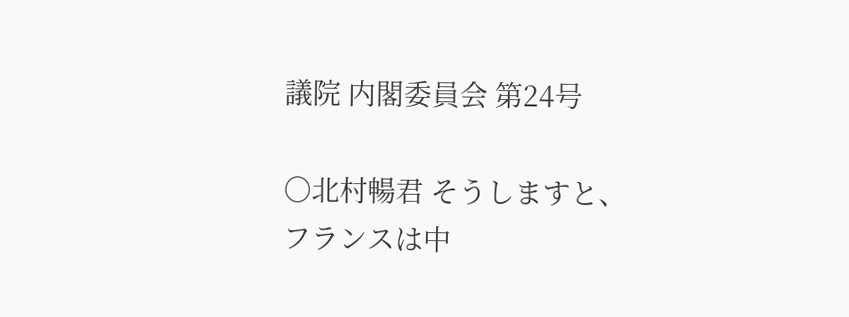議院 内閣委員会 第24号

○北村暢君 そうしますと、フランスは中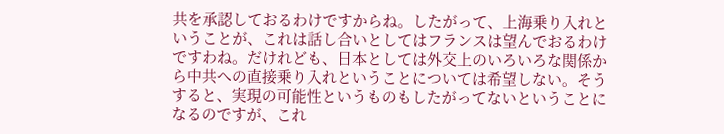共を承認しておるわけですからね。したがって、上海乗り入れということが、これは話し合いとしてはフランスは望んでおるわけですわね。だけれども、日本としては外交上のいろいろな関係から中共への直接乗り入れということについては希望しない。そうすると、実現の可能性というものもしたがってないということになるのですが、これ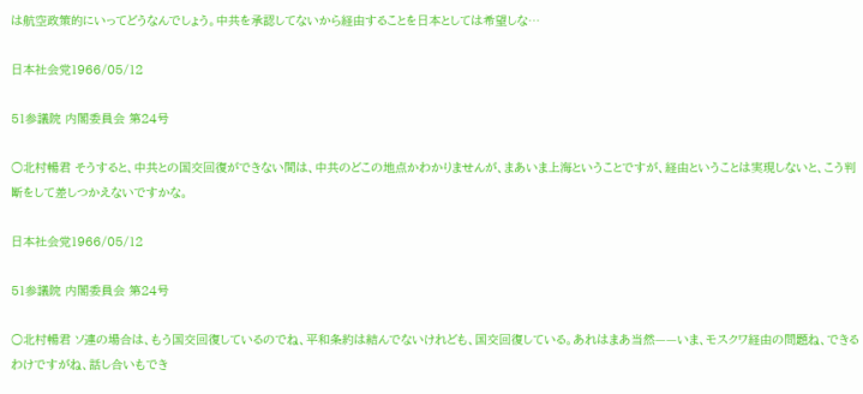は航空政策的にいってどうなんでしょう。中共を承認してないから経由することを日本としては希望しな…

日本社会党1966/05/12

51参議院 内閣委員会 第24号

○北村暢君 そうすると、中共との国交回復ができない間は、中共のどこの地点かわかりませんが、まあいま上海ということですが、経由ということは実現しないと、こう判断をして差しつかえないですかな。

日本社会党1966/05/12

51参議院 内閣委員会 第24号

○北村暢君 ソ連の場合は、もう国交回復しているのでね、平和条約は結んでないけれども、国交回復している。あれはまあ当然——いま、モスクワ経由の問題ね、できるわけですがね、話し合いもでき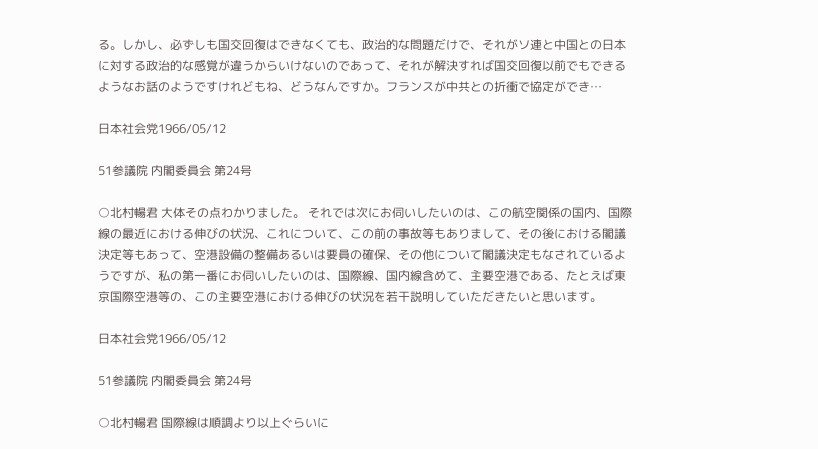る。しかし、必ずしも国交回復はできなくても、政治的な問題だけで、それがソ連と中国との日本に対する政治的な感覚が違うからいけないのであって、それが解決すれば国交回復以前でもできるようなお話のようですけれどもね、どうなんですか。フランスが中共との折衝で協定ができ…

日本社会党1966/05/12

51参議院 内閣委員会 第24号

○北村暢君 大体その点わかりました。 それでは次にお伺いしたいのは、この航空関係の国内、国際線の最近における伸びの状況、これについて、この前の事故等もありまして、その後における閣議決定等もあって、空港設備の整備あるいは要員の確保、その他について閣議決定もなされているようですが、私の第一番にお伺いしたいのは、国際線、国内線含めて、主要空港である、たとえば東京国際空港等の、この主要空港における伸びの状況を若干説明していただきたいと思います。

日本社会党1966/05/12

51参議院 内閣委員会 第24号

○北村暢君 国際線は順調より以上ぐらいに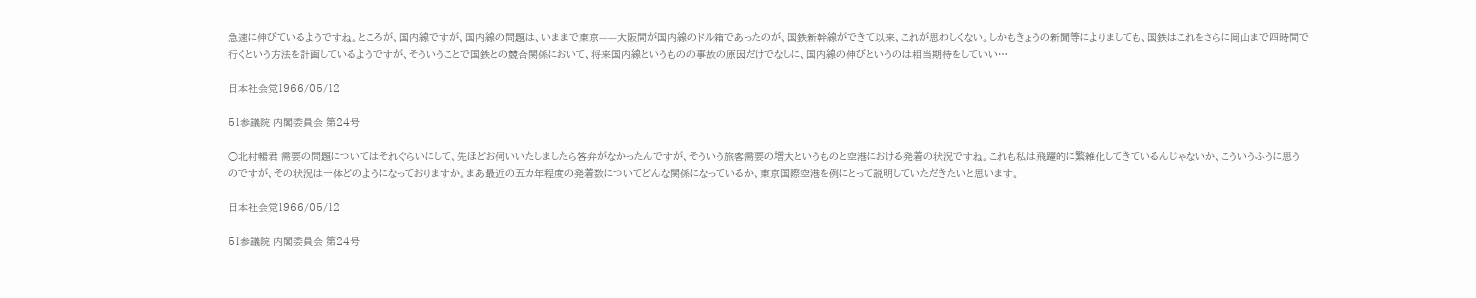急速に伸びているようですね。ところが、国内線ですが、国内線の問題は、いままで東京——大阪間が国内線のドル箱であったのが、国鉄新幹線ができて以来、これが思わしくない。しかもきょうの新聞等によりましても、国鉄はこれをさらに岡山まで四時間で行くという方法を計画しているようですが、そういうことで国鉄との競合関係において、将来国内線というものの事故の原因だけでなしに、国内線の伸びというのは相当期待をしていい…

日本社会党1966/05/12

51参議院 内閣委員会 第24号

○北村暢君 需要の問題についてはそれぐらいにして、先ほどお伺いいたしましたら答弁がなかったんですが、そういう旅客需要の増大というものと空港における発着の状況ですね。これも私は飛躍的に繁雑化してきているんじゃないか、こういうふうに思うのですが、その状況は一体どのようになっておりますか。まあ最近の五カ年程度の発着数についてどんな関係になっているか、東京国際空港を例にとって説明していただきたいと思います。

日本社会党1966/05/12

51参議院 内閣委員会 第24号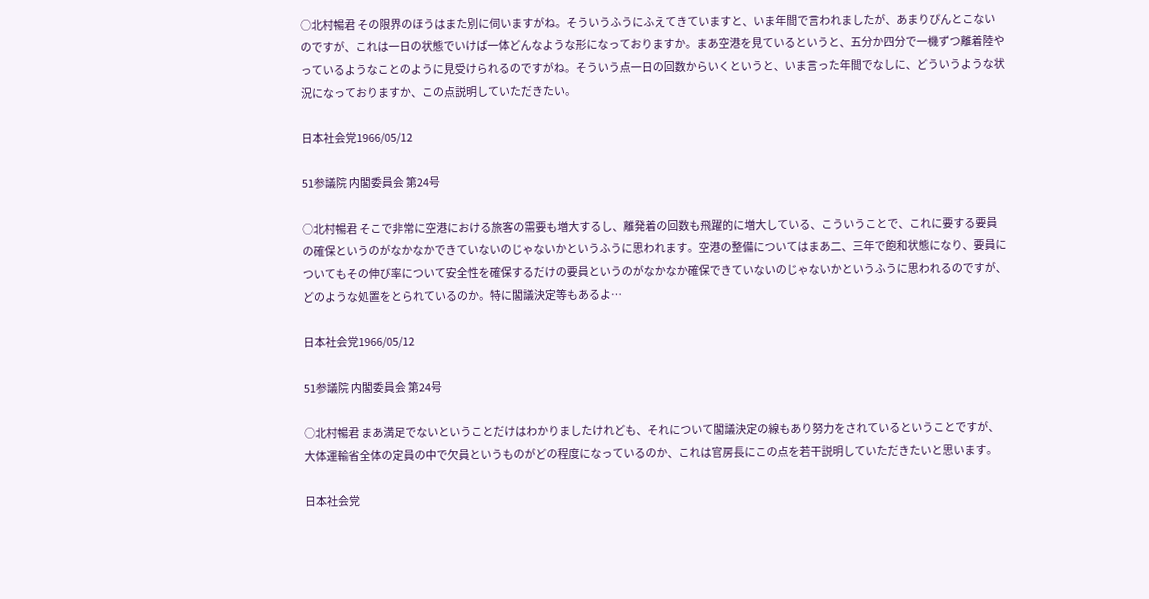○北村暢君 その限界のほうはまた別に伺いますがね。そういうふうにふえてきていますと、いま年間で言われましたが、あまりぴんとこないのですが、これは一日の状態でいけば一体どんなような形になっておりますか。まあ空港を見ているというと、五分か四分で一機ずつ離着陸やっているようなことのように見受けられるのですがね。そういう点一日の回数からいくというと、いま言った年間でなしに、どういうような状況になっておりますか、この点説明していただきたい。

日本社会党1966/05/12

51参議院 内閣委員会 第24号

○北村暢君 そこで非常に空港における旅客の需要も増大するし、離発着の回数も飛躍的に増大している、こういうことで、これに要する要員の確保というのがなかなかできていないのじゃないかというふうに思われます。空港の整備についてはまあ二、三年で飽和状態になり、要員についてもその伸び率について安全性を確保するだけの要員というのがなかなか確保できていないのじゃないかというふうに思われるのですが、どのような処置をとられているのか。特に閣議決定等もあるよ…

日本社会党1966/05/12

51参議院 内閣委員会 第24号

○北村暢君 まあ満足でないということだけはわかりましたけれども、それについて閣議決定の線もあり努力をされているということですが、大体運輸省全体の定員の中で欠員というものがどの程度になっているのか、これは官房長にこの点を若干説明していただきたいと思います。

日本社会党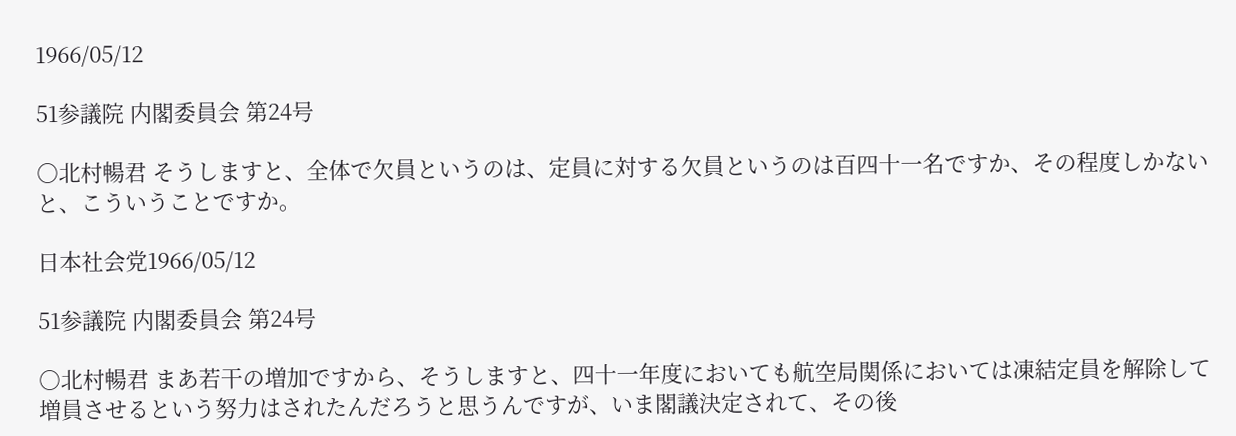1966/05/12

51参議院 内閣委員会 第24号

○北村暢君 そうしますと、全体で欠員というのは、定員に対する欠員というのは百四十一名ですか、その程度しかないと、こういうことですか。

日本社会党1966/05/12

51参議院 内閣委員会 第24号

○北村暢君 まあ若干の増加ですから、そうしますと、四十一年度においても航空局関係においては凍結定員を解除して増員させるという努力はされたんだろうと思うんですが、いま閣議決定されて、その後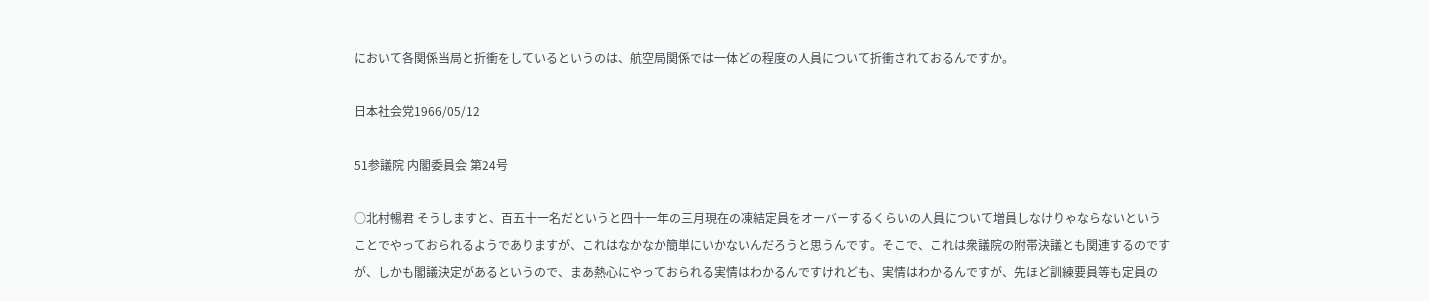において各関係当局と折衝をしているというのは、航空局関係では一体どの程度の人員について折衝されておるんですか。

日本社会党1966/05/12

51参議院 内閣委員会 第24号

○北村暢君 そうしますと、百五十一名だというと四十一年の三月現在の凍結定員をオーバーするくらいの人員について増員しなけりゃならないということでやっておられるようでありますが、これはなかなか簡単にいかないんだろうと思うんです。そこで、これは衆議院の附帯決議とも関連するのですが、しかも閣議決定があるというので、まあ熱心にやっておられる実情はわかるんですけれども、実情はわかるんですが、先ほど訓練要員等も定員の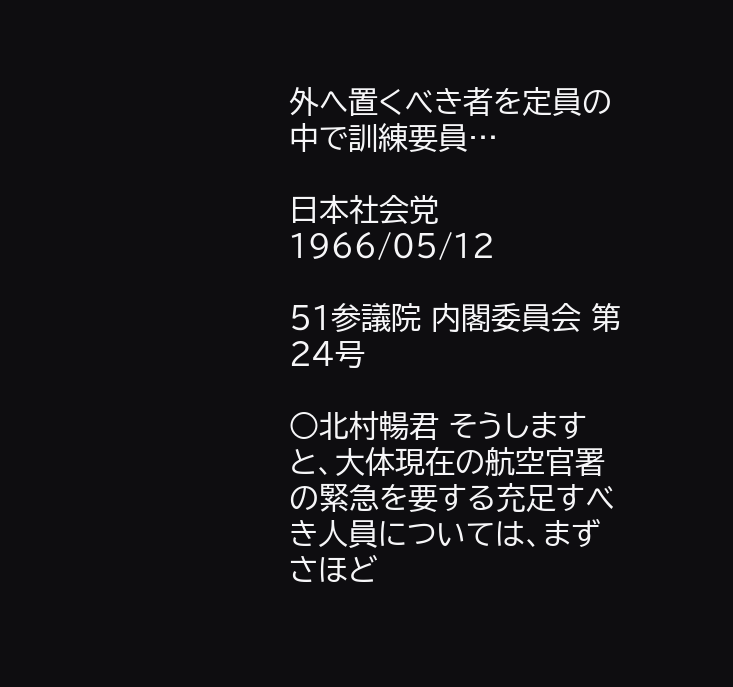外へ置くべき者を定員の中で訓練要員…

日本社会党1966/05/12

51参議院 内閣委員会 第24号

○北村暢君 そうしますと、大体現在の航空官署の緊急を要する充足すべき人員については、まずさほど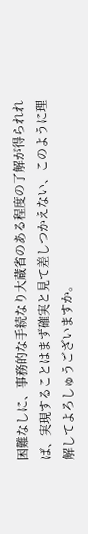困難なしに、事務的な手続なり大蔵省のある程度の了解が得られれば、実現することはまず確実と見て差しつかえない、このように理解してよろしゅうございますか。